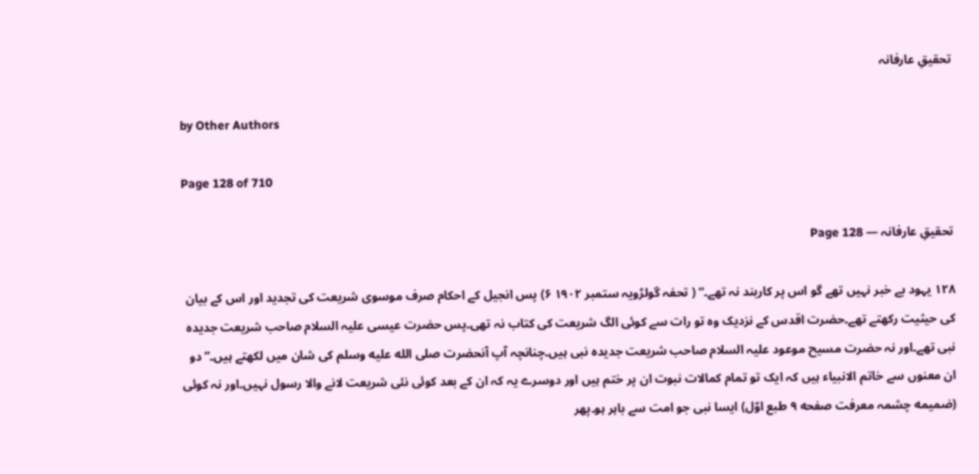تحقیقِ عارفانہ

by Other Authors

Page 128 of 710

تحقیقِ عارفانہ — Page 128

۱۲۸ یہود بے خبر نہیں تھے گو اس پر کاربند نہ تھے۔“ ( تحفہ گولڑویہ ستمبر ۱۹۰۲ ۶) پس انجیل کے احکام صرف موسوی شریعت کی تجدید اور اس کے بیان کی حیثیت رکھتے تھے۔حضرت اقدس کے نزدیک وہ تو رات سے کوئی الگ شریعت کی کتاب نہ تھی۔پس حضرت عیسی علیہ السلام صاحب شریعت جدیدہ نبی تھے۔اور نہ حضرت مسیح موعود علیہ السلام صاحب شریعت جدیدہ نبی ہیں۔چنانچہ آپ آنحضرت صلى الله عليه وسلم کی شان میں لکھتے ہیں۔”دو ان معنوں سے خاتم الانبیاء ہیں کہ ایک تو تمام کمالات نبوت ان پر ختم ہیں اور دوسرے یہ کہ ان کے بعد کوئی نئی شریعت لانے والا رسول نہیں۔اور نہ کوئی (ضمیمه چشمہ معرفت صفحه ۹ طبع اوّل) ایسا نبی جو امت سے باہر ہو۔پھر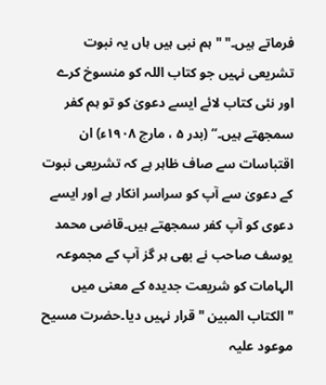فرماتے ہیں۔" " ہم نبی ہیں ہاں یہ نبوت تشریعی نہیں جو کتاب اللہ کو منسوخ کرے اور نئی کتاب لائے ایسے دعویٰ کو تو ہم کفر سمجھتے ہیں۔“ (بدر ۵ ، مارچ ۱۹۰۸ء) ان اقتباسات سے صاف ظاہر ہے کہ تشریعی نبوت کے دعویٰ سے آپ کو سراسر انکار ہے اور ایسے دعوی کو آپ کفر سمجھتے ہیں۔قاضی محمد یوسف صاحب نے بھی ہر گز آپ کے مجموعہ الہامات کو شریعت جدیدہ کے معنی میں "الکتاب المبین " قرار نہیں دیا۔حضرت مسیح موعود علیہ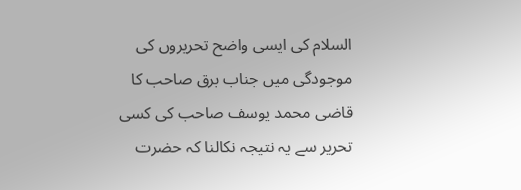السلام کی ایسی واضح تحریروں کی موجودگی میں جناب برق صاحب کا قاضی محمد یوسف صاحب کی کسی تحریر سے یہ نتیجہ نکالنا کہ حضرت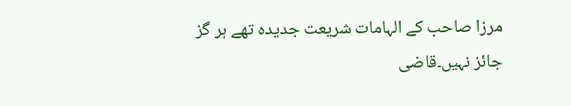مرزا صاحب کے الہامات شریعت جدیدہ تھے ہر گز جائز نہیں۔قاضی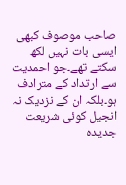صاحب موصوف کبھی ایسی بات نہیں لکھ سکتے تھے۔جو احمدیت سے ارتداد کے مترادف ہو۔بلکہ ان کے نزدیک نہ انجیل کوئی شریعت جدیدہ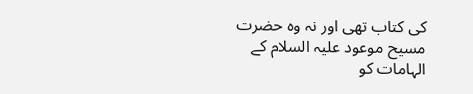کی کتاب تھی اور نہ وہ حضرت مسیح موعود علیہ السلام کے الہامات کو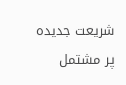شریعت جدیدہ پر مشتمل